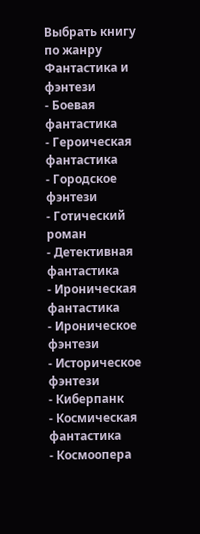Выбрать книгу по жанру
Фантастика и фэнтези
- Боевая фантастика
- Героическая фантастика
- Городское фэнтези
- Готический роман
- Детективная фантастика
- Ироническая фантастика
- Ироническое фэнтези
- Историческое фэнтези
- Киберпанк
- Космическая фантастика
- Космоопера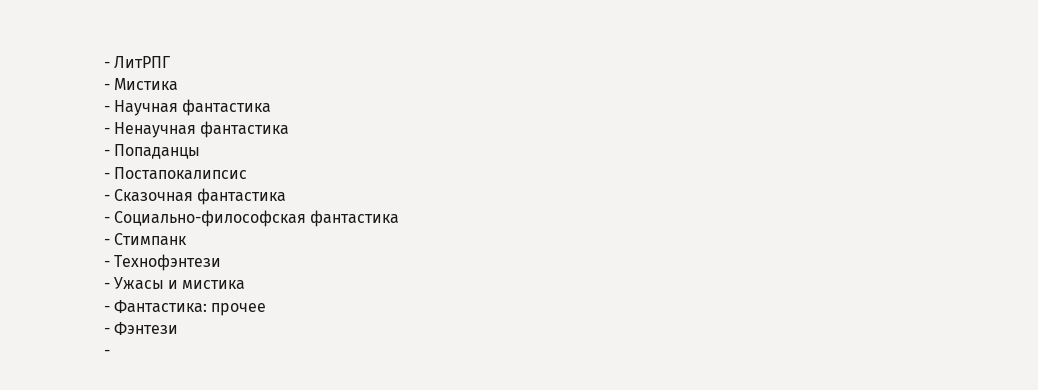- ЛитРПГ
- Мистика
- Научная фантастика
- Ненаучная фантастика
- Попаданцы
- Постапокалипсис
- Сказочная фантастика
- Социально-философская фантастика
- Стимпанк
- Технофэнтези
- Ужасы и мистика
- Фантастика: прочее
- Фэнтези
-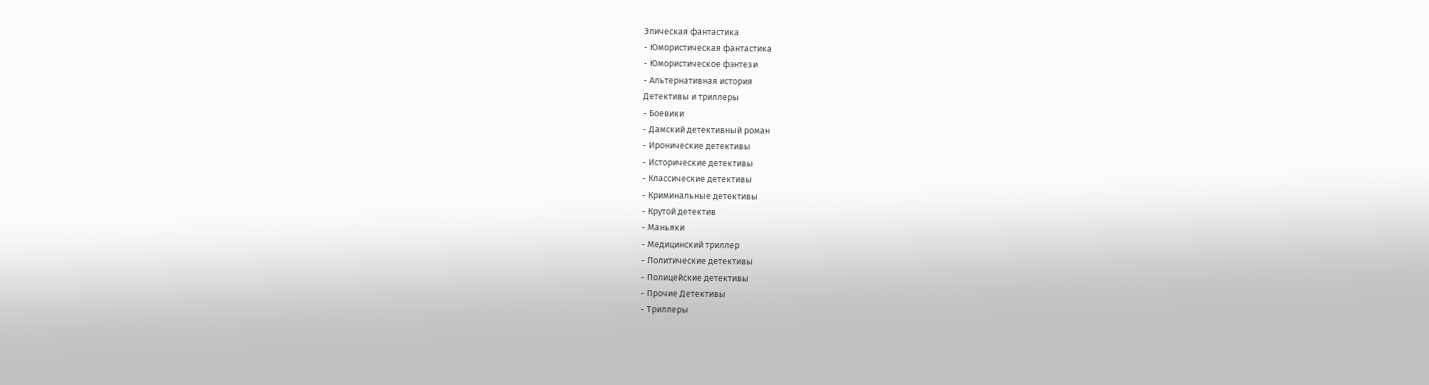Эпическая фантастика
- Юмористическая фантастика
- Юмористическое фэнтези
- Альтернативная история
Детективы и триллеры
- Боевики
- Дамский детективный роман
- Иронические детективы
- Исторические детективы
- Классические детективы
- Криминальные детективы
- Крутой детектив
- Маньяки
- Медицинский триллер
- Политические детективы
- Полицейские детективы
- Прочие Детективы
- Триллеры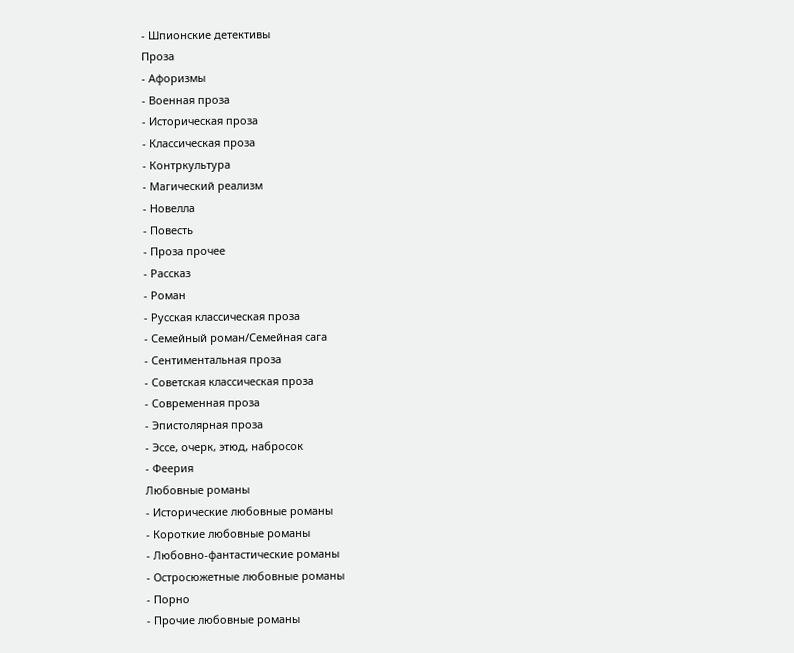- Шпионские детективы
Проза
- Афоризмы
- Военная проза
- Историческая проза
- Классическая проза
- Контркультура
- Магический реализм
- Новелла
- Повесть
- Проза прочее
- Рассказ
- Роман
- Русская классическая проза
- Семейный роман/Семейная сага
- Сентиментальная проза
- Советская классическая проза
- Современная проза
- Эпистолярная проза
- Эссе, очерк, этюд, набросок
- Феерия
Любовные романы
- Исторические любовные романы
- Короткие любовные романы
- Любовно-фантастические романы
- Остросюжетные любовные романы
- Порно
- Прочие любовные романы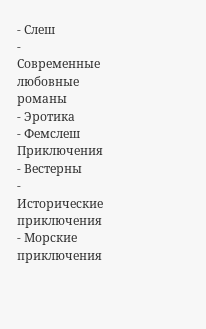- Слеш
- Современные любовные романы
- Эротика
- Фемслеш
Приключения
- Вестерны
- Исторические приключения
- Морские приключения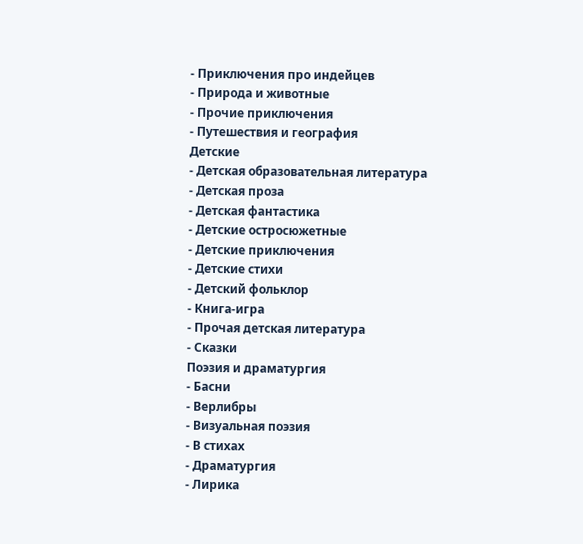- Приключения про индейцев
- Природа и животные
- Прочие приключения
- Путешествия и география
Детские
- Детская образовательная литература
- Детская проза
- Детская фантастика
- Детские остросюжетные
- Детские приключения
- Детские стихи
- Детский фольклор
- Книга-игра
- Прочая детская литература
- Сказки
Поэзия и драматургия
- Басни
- Верлибры
- Визуальная поэзия
- В стихах
- Драматургия
- Лирика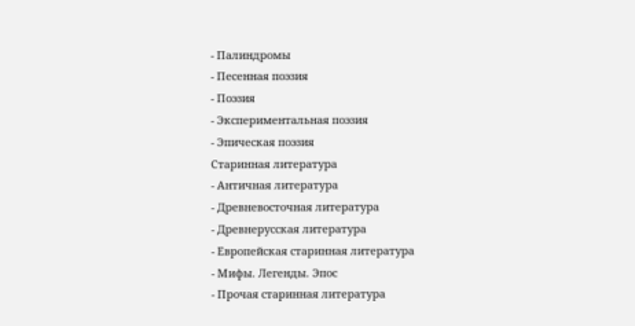- Палиндромы
- Песенная поэзия
- Поэзия
- Экспериментальная поэзия
- Эпическая поэзия
Старинная литература
- Античная литература
- Древневосточная литература
- Древнерусская литература
- Европейская старинная литература
- Мифы. Легенды. Эпос
- Прочая старинная литература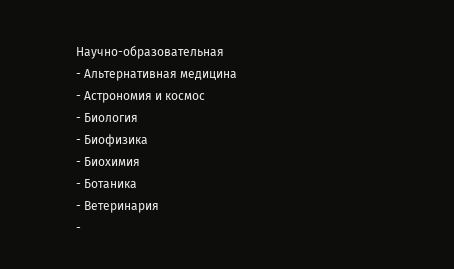Научно-образовательная
- Альтернативная медицина
- Астрономия и космос
- Биология
- Биофизика
- Биохимия
- Ботаника
- Ветеринария
-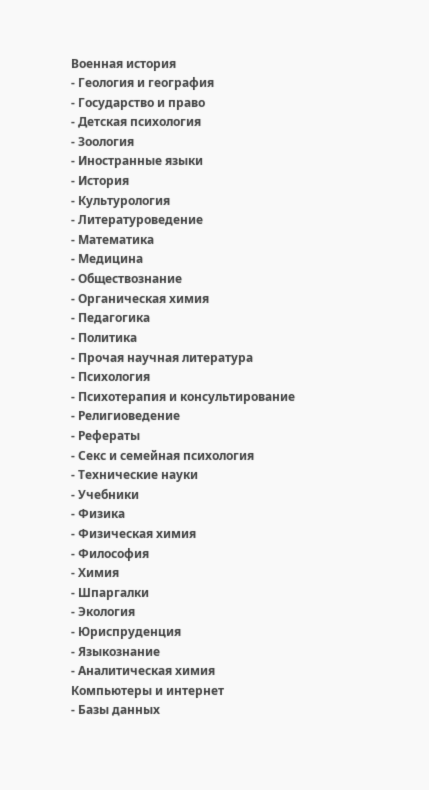Военная история
- Геология и география
- Государство и право
- Детская психология
- Зоология
- Иностранные языки
- История
- Культурология
- Литературоведение
- Математика
- Медицина
- Обществознание
- Органическая химия
- Педагогика
- Политика
- Прочая научная литература
- Психология
- Психотерапия и консультирование
- Религиоведение
- Рефераты
- Секс и семейная психология
- Технические науки
- Учебники
- Физика
- Физическая химия
- Философия
- Химия
- Шпаргалки
- Экология
- Юриспруденция
- Языкознание
- Аналитическая химия
Компьютеры и интернет
- Базы данных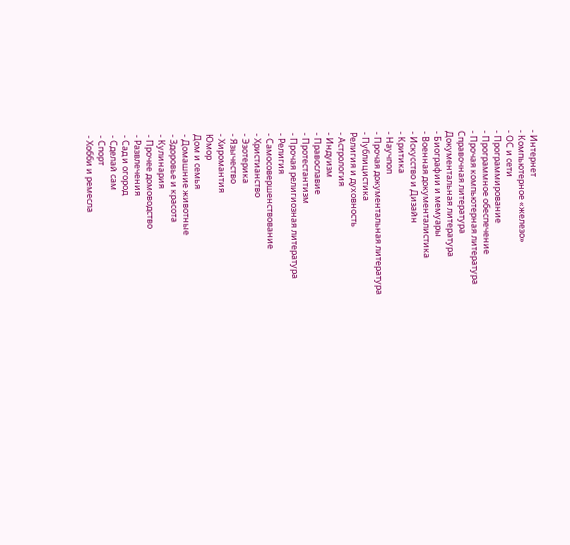- Интернет
- Компьютерное «железо»
- ОС и сети
- Программирование
- Программное обеспечение
- Прочая компьютерная литература
Справочная литература
Документальная литература
- Биографии и мемуары
- Военная документалистика
- Искусство и Дизайн
- Критика
- Научпоп
- Прочая документальная литература
- Публицистика
Религия и духовность
- Астрология
- Индуизм
- Православие
- Протестантизм
- Прочая религиозная литература
- Религия
- Самосовершенствование
- Христианство
- Эзотерика
- Язычество
- Хиромантия
Юмор
Дом и семья
- Домашние животные
- Здоровье и красота
- Кулинария
- Прочее домоводство
- Развлечения
- Сад и огород
- Сделай сам
- Спорт
- Хобби и ремесла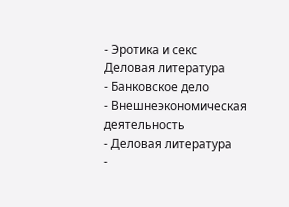- Эротика и секс
Деловая литература
- Банковское дело
- Внешнеэкономическая деятельность
- Деловая литература
-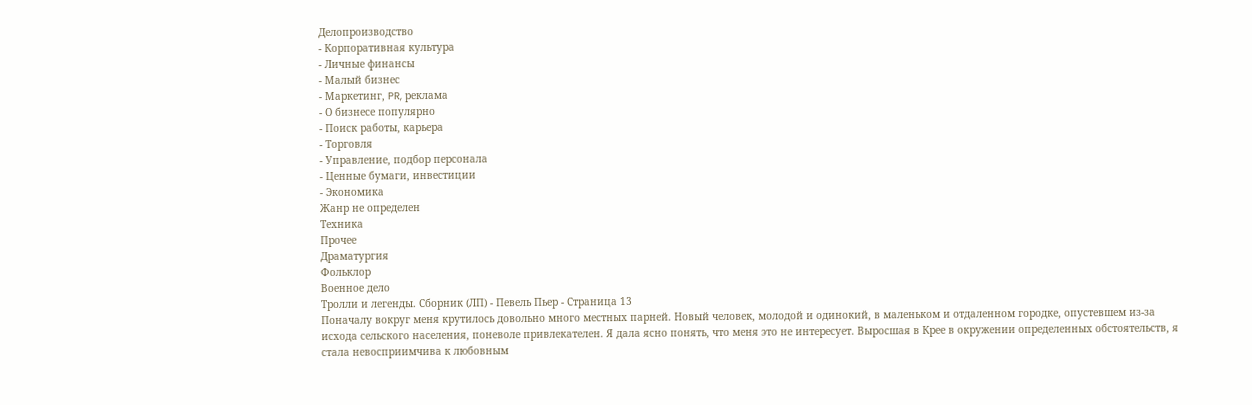Делопроизводство
- Корпоративная культура
- Личные финансы
- Малый бизнес
- Маркетинг, PR, реклама
- О бизнесе популярно
- Поиск работы, карьера
- Торговля
- Управление, подбор персонала
- Ценные бумаги, инвестиции
- Экономика
Жанр не определен
Техника
Прочее
Драматургия
Фольклор
Военное дело
Тролли и легенды. Сборник (ЛП) - Певель Пьер - Страница 13
Поначалу вокруг меня крутилось довольно много местных парней. Новый человек, молодой и одинокий, в маленьком и отдаленном городке, опустевшем из-за исхода сельского населения, поневоле привлекателен. Я дала ясно понять, что меня это не интересует. Выросшая в Крее в окружении определенных обстоятельств, я стала невосприимчива к любовным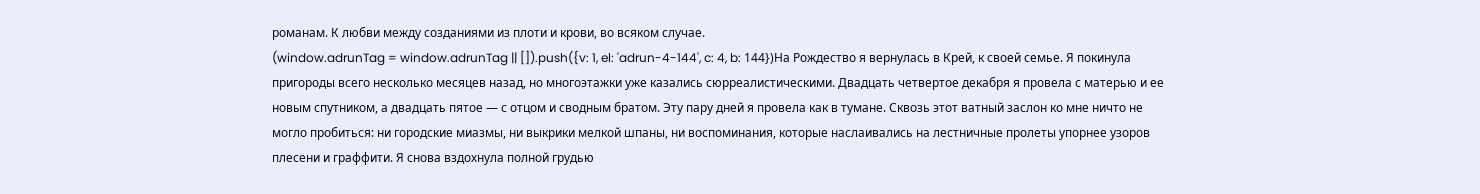романам. К любви между созданиями из плоти и крови, во всяком случае.
(window.adrunTag = window.adrunTag || []).push({v: 1, el: 'adrun-4-144', c: 4, b: 144})На Рождество я вернулась в Крей, к своей семье. Я покинула пригороды всего несколько месяцев назад, но многоэтажки уже казались сюрреалистическими. Двадцать четвертое декабря я провела с матерью и ее новым спутником, а двадцать пятое — с отцом и сводным братом. Эту пару дней я провела как в тумане. Сквозь этот ватный заслон ко мне ничто не могло пробиться: ни городские миазмы, ни выкрики мелкой шпаны, ни воспоминания, которые наслаивались на лестничные пролеты упорнее узоров плесени и граффити. Я снова вздохнула полной грудью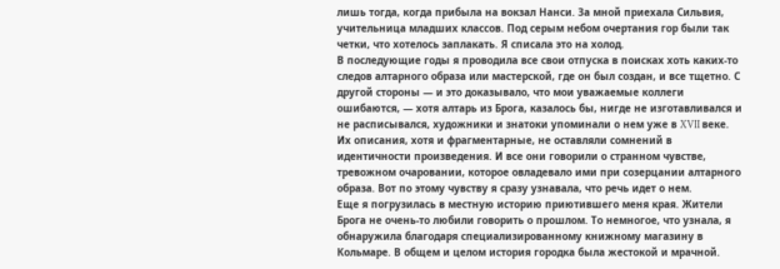лишь тогда, когда прибыла на вокзал Нанси. За мной приехала Сильвия, учительница младших классов. Под серым небом очертания гор были так четки, что хотелось заплакать. Я списала это на холод.
В последующие годы я проводила все свои отпуска в поисках хоть каких-то следов алтарного образа или мастерской, где он был создан, и все тщетно. С другой стороны — и это доказывало, что мои уважаемые коллеги ошибаются, — хотя алтарь из Брога, казалось бы, нигде не изготавливался и не расписывался, художники и знатоки упоминали о нем уже в XVII веке. Их описания, хотя и фрагментарные, не оставляли сомнений в идентичности произведения. И все они говорили о странном чувстве, тревожном очаровании, которое овладевало ими при созерцании алтарного образа. Вот по этому чувству я сразу узнавала, что речь идет о нем.
Еще я погрузилась в местную историю приютившего меня края. Жители Брога не очень-то любили говорить о прошлом. То немногое, что узнала, я обнаружила благодаря специализированному книжному магазину в Кольмаре. В общем и целом история городка была жестокой и мрачной.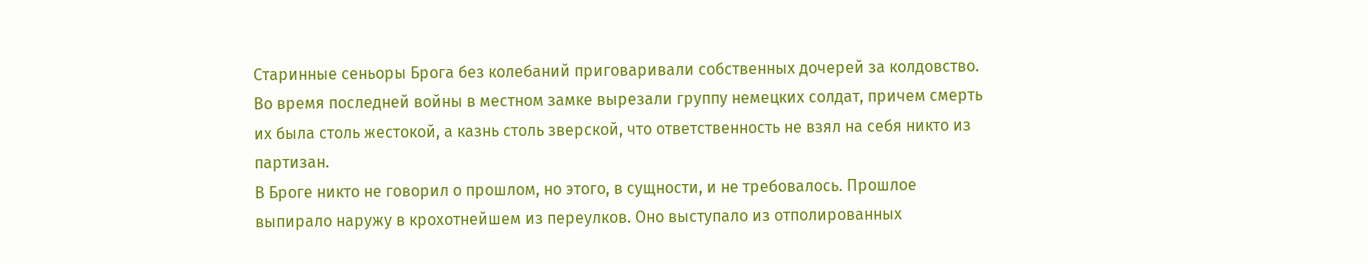Старинные сеньоры Брога без колебаний приговаривали собственных дочерей за колдовство. Во время последней войны в местном замке вырезали группу немецких солдат, причем смерть их была столь жестокой, а казнь столь зверской, что ответственность не взял на себя никто из партизан.
В Броге никто не говорил о прошлом, но этого, в сущности, и не требовалось. Прошлое выпирало наружу в крохотнейшем из переулков. Оно выступало из отполированных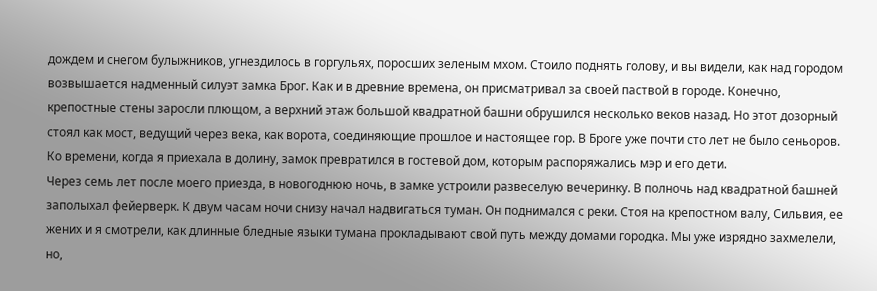дождем и снегом булыжников, угнездилось в горгульях, поросших зеленым мхом. Стоило поднять голову, и вы видели, как над городом возвышается надменный силуэт замка Брог. Как и в древние времена, он присматривал за своей паствой в городе. Конечно, крепостные стены заросли плющом, а верхний этаж большой квадратной башни обрушился несколько веков назад. Но этот дозорный стоял как мост, ведущий через века, как ворота, соединяющие прошлое и настоящее гор. В Броге уже почти сто лет не было сеньоров. Ко времени, когда я приехала в долину, замок превратился в гостевой дом, которым распоряжались мэр и его дети.
Через семь лет после моего приезда, в новогоднюю ночь, в замке устроили развеселую вечеринку. В полночь над квадратной башней заполыхал фейерверк. К двум часам ночи снизу начал надвигаться туман. Он поднимался с реки. Стоя на крепостном валу, Сильвия, ее жених и я смотрели, как длинные бледные языки тумана прокладывают свой путь между домами городка. Мы уже изрядно захмелели, но,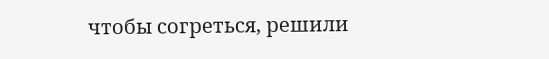чтобы согреться, решили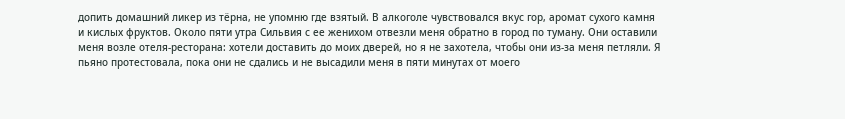допить домашний ликер из тёрна, не упомню где взятый. В алкоголе чувствовался вкус гор, аромат сухого камня и кислых фруктов. Около пяти утра Сильвия с ее женихом отвезли меня обратно в город по туману. Они оставили меня возле отеля-ресторана: хотели доставить до моих дверей, но я не захотела, чтобы они из-за меня петляли. Я пьяно протестовала, пока они не сдались и не высадили меня в пяти минутах от моего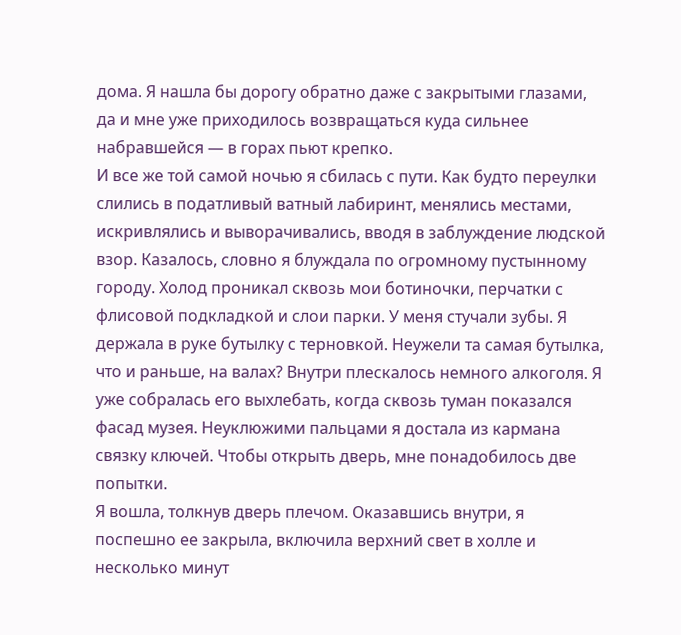дома. Я нашла бы дорогу обратно даже с закрытыми глазами, да и мне уже приходилось возвращаться куда сильнее набравшейся — в горах пьют крепко.
И все же той самой ночью я сбилась с пути. Как будто переулки слились в податливый ватный лабиринт, менялись местами, искривлялись и выворачивались, вводя в заблуждение людской взор. Казалось, словно я блуждала по огромному пустынному городу. Холод проникал сквозь мои ботиночки, перчатки с флисовой подкладкой и слои парки. У меня стучали зубы. Я держала в руке бутылку с терновкой. Неужели та самая бутылка, что и раньше, на валах? Внутри плескалось немного алкоголя. Я уже собралась его выхлебать, когда сквозь туман показался фасад музея. Неуклюжими пальцами я достала из кармана связку ключей. Чтобы открыть дверь, мне понадобилось две попытки.
Я вошла, толкнув дверь плечом. Оказавшись внутри, я поспешно ее закрыла, включила верхний свет в холле и несколько минут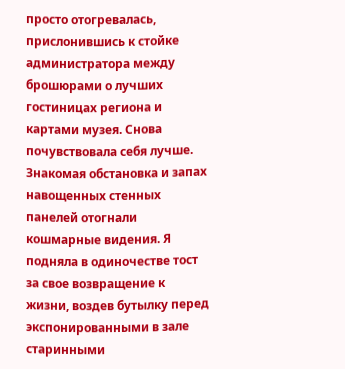просто отогревалась, прислонившись к стойке администратора между брошюрами о лучших гостиницах региона и картами музея. Снова почувствовала себя лучше. Знакомая обстановка и запах навощенных стенных панелей отогнали кошмарные видения. Я подняла в одиночестве тост за свое возвращение к жизни, воздев бутылку перед экспонированными в зале старинными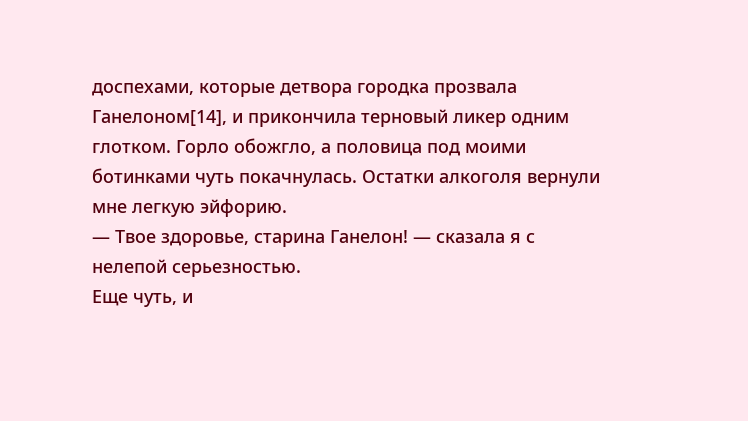доспехами, которые детвора городка прозвала Ганелоном[14], и прикончила терновый ликер одним глотком. Горло обожгло, а половица под моими ботинками чуть покачнулась. Остатки алкоголя вернули мне легкую эйфорию.
— Твое здоровье, старина Ганелон! — сказала я с нелепой серьезностью.
Еще чуть, и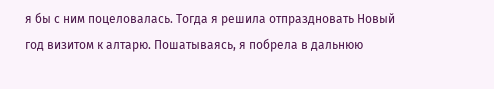я бы с ним поцеловалась. Тогда я решила отпраздновать Новый год визитом к алтарю. Пошатываясь, я побрела в дальнюю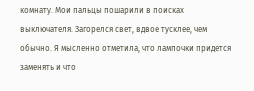комнату. Мои пальцы пошарили в поисках выключателя. Загорелся свет, вдвое тусклее, чем обычно. Я мысленно отметила, что лампочки придется заменять и что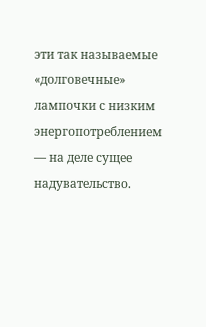эти так называемые «долговечные» лампочки с низким энергопотреблением — на деле сущее надувательство.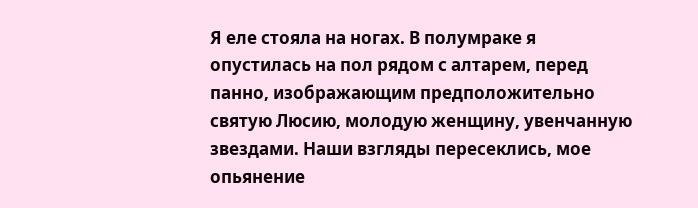Я еле стояла на ногах. В полумраке я опустилась на пол рядом с алтарем, перед панно, изображающим предположительно святую Люсию, молодую женщину, увенчанную звездами. Наши взгляды пересеклись, мое опьянение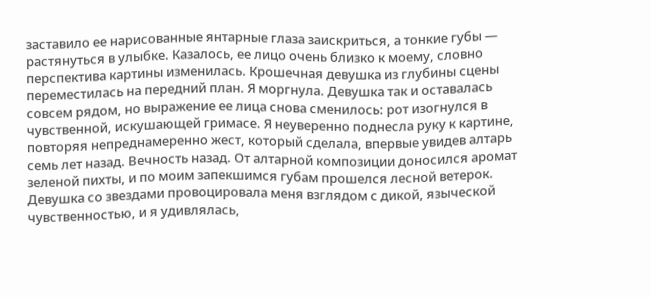заставило ее нарисованные янтарные глаза заискриться, а тонкие губы — растянуться в улыбке. Казалось, ее лицо очень близко к моему, словно перспектива картины изменилась. Крошечная девушка из глубины сцены переместилась на передний план. Я моргнула. Девушка так и оставалась совсем рядом, но выражение ее лица снова сменилось: рот изогнулся в чувственной, искушающей гримасе. Я неуверенно поднесла руку к картине, повторяя непреднамеренно жест, который сделала, впервые увидев алтарь семь лет назад. Вечность назад. От алтарной композиции доносился аромат зеленой пихты, и по моим запекшимся губам прошелся лесной ветерок. Девушка со звездами провоцировала меня взглядом с дикой, языческой чувственностью, и я удивлялась,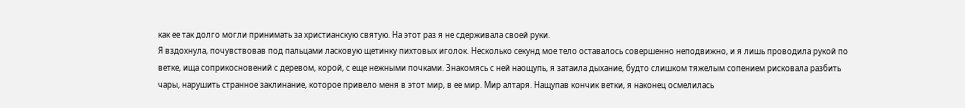как ее так долго могли принимать за христианскую святую. На этот раз я не сдерживала своей руки.
Я вздохнула, почувствовав под пальцами ласковую щетинку пихтовых иголок. Несколько секунд мое тело оставалось совершенно неподвижно, и я лишь проводила рукой по ветке, ища соприкосновений с деревом, корой, с еще нежными почками. Знакомясь с ней наощупь, я затаила дыхание, будто слишком тяжелым сопением рисковала разбить чары, нарушить странное заклинание, которое привело меня в этот мир, в ее мир. Мир алтаря. Нащупав кончик ветки, я наконец осмелилась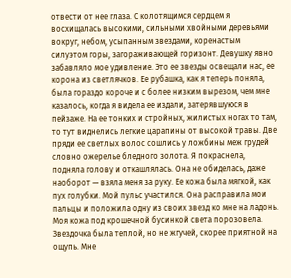отвести от нее глаза. С колотящимся сердцем я восхищалась высокими, сильными хвойными деревьями вокруг, небом, усыпанным звездами, коренастым силуэтом горы, загораживающей горизонт. Девушку явно забавляло мое удивление. Это ее звезды освещали нас, ее корона из светлячков. Ее рубашка, как я теперь поняла, была гораздо короче и с более низким вырезом, чем мне казалось, когда я видела ее издали, затерявшуюся в пейзаже. На ее тонких и стройных, жилистых ногах то там, то тут виднелись легкие царапины от высокой травы. Две пряди ее светлых волос сошлись у ложбины меж грудей словно ожерелье бледного золота. Я покраснела, подняла голову и откашлялась. Она не обиделась, даже наоборот — взяла меня за руку. Ее кожа была мягкой, как пух голубки. Мой пульс участился. Она расправила мои пальцы и положила одну из своих звезд ко мне на ладонь. Моя кожа под крошечной бусинкой света порозовела. Звездочка была теплой, но не жгучей, скорее приятной на ощупь. Мне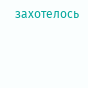захотелось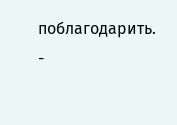поблагодарить.
-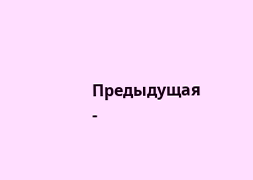Предыдущая
-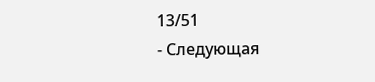13/51
- Следующая